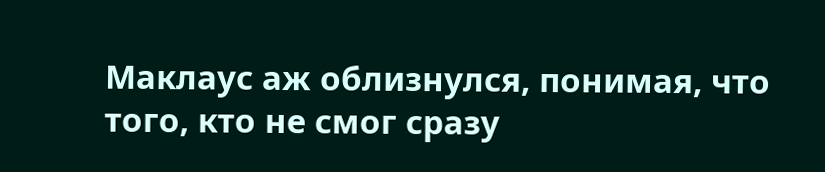Маклаус аж облизнулся, понимая, что того, кто не смог сразу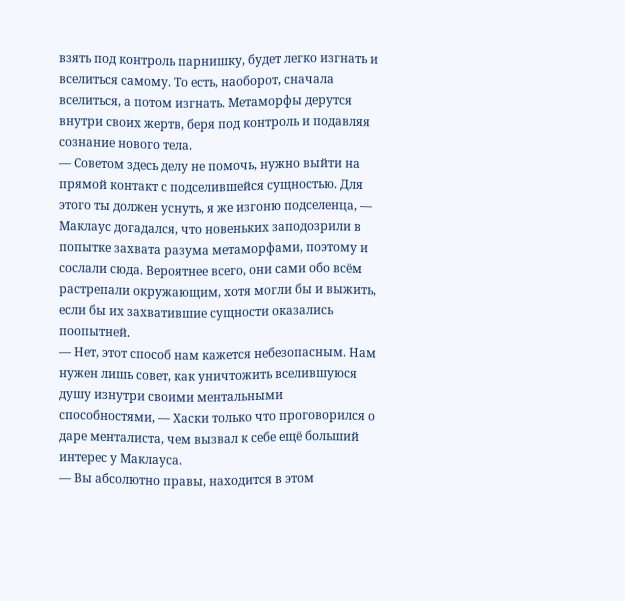взять под контроль парнишку, будет легко изгнать и вселиться самому. То есть, наоборот, сначала вселиться, а потом изгнать. Метаморфы дерутся внутри своих жертв, беря под контроль и подавляя сознание нового тела.
— Советом здесь делу не помочь, нужно выйти на прямой контакт с подселившейся сущностью. Для этого ты должен уснуть, я же изгоню подселенца, — Маклаус догадался, что новеньких заподозрили в попытке захвата разума метаморфами, поэтому и сослали сюда. Вероятнее всего, они сами обо всём растрепали окружающим, хотя могли бы и выжить, если бы их захватившие сущности оказались поопытней.
— Нет, этот способ нам кажется небезопасным. Нам нужен лишь совет, как уничтожить вселившуюся душу изнутри своими ментальными способностями, — Хаски только что проговорился о даре менталиста, чем вызвал к себе ещё больший интерес у Маклауса.
— Вы абсолютно правы, находится в этом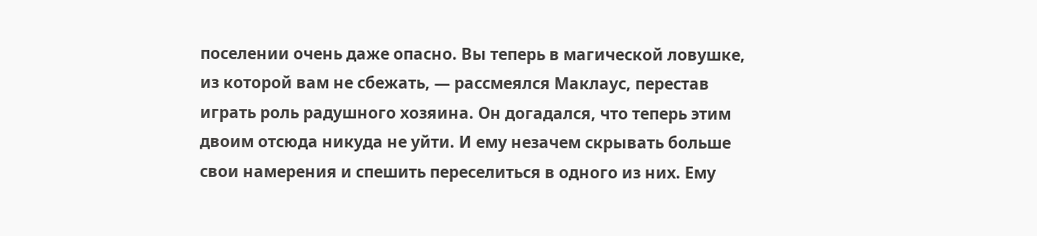поселении очень даже опасно. Вы теперь в магической ловушке, из которой вам не сбежать, — рассмеялся Маклаус, перестав играть роль радушного хозяина. Он догадался, что теперь этим двоим отсюда никуда не уйти. И ему незачем скрывать больше свои намерения и спешить переселиться в одного из них. Ему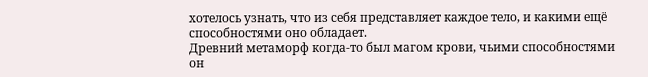хотелось узнать, что из себя представляет каждое тело, и какими ещё способностями оно обладает.
Древний метаморф когда-то был магом крови, чьими способностями он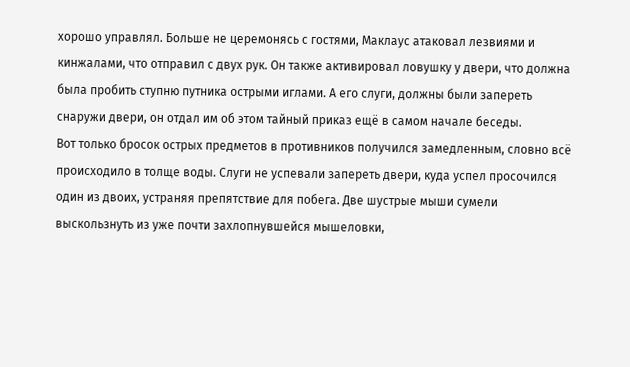хорошо управлял. Больше не церемонясь с гостями, Маклаус атаковал лезвиями и кинжалами, что отправил с двух рук. Он также активировал ловушку у двери, что должна была пробить ступню путника острыми иглами. А его слуги, должны были запереть снаружи двери, он отдал им об этом тайный приказ ещё в самом начале беседы.
Вот только бросок острых предметов в противников получился замедленным, словно всё происходило в толще воды. Слуги не успевали запереть двери, куда успел просочился один из двоих, устраняя препятствие для побега. Две шустрые мыши сумели выскользнуть из уже почти захлопнувшейся мышеловки,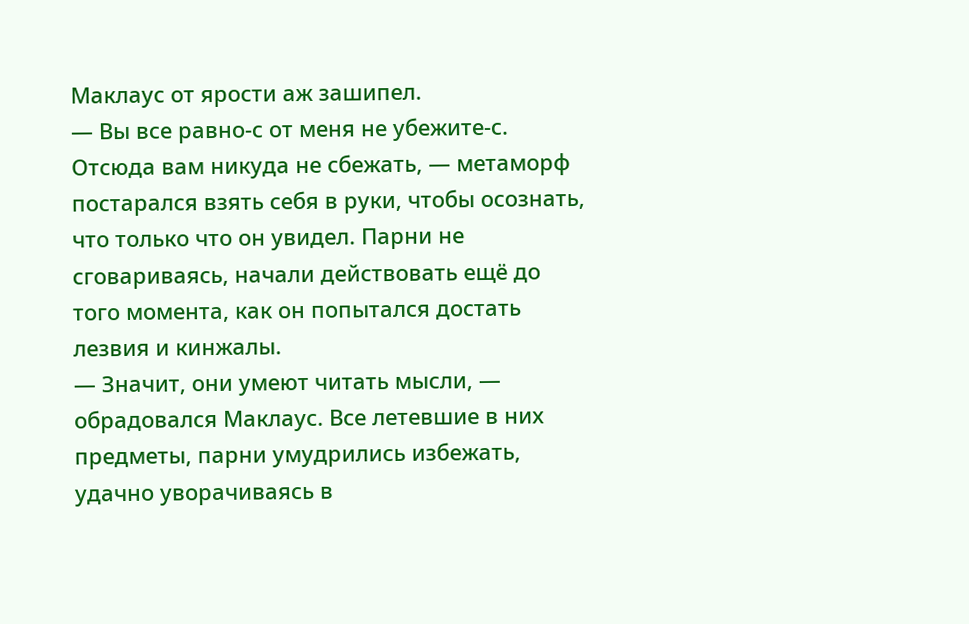Маклаус от ярости аж зашипел.
— Вы все равно-с от меня не убежите-с. Отсюда вам никуда не сбежать, — метаморф постарался взять себя в руки, чтобы осознать, что только что он увидел. Парни не сговариваясь, начали действовать ещё до того момента, как он попытался достать лезвия и кинжалы.
— Значит, они умеют читать мысли, — обрадовался Маклаус. Все летевшие в них предметы, парни умудрились избежать, удачно уворачиваясь в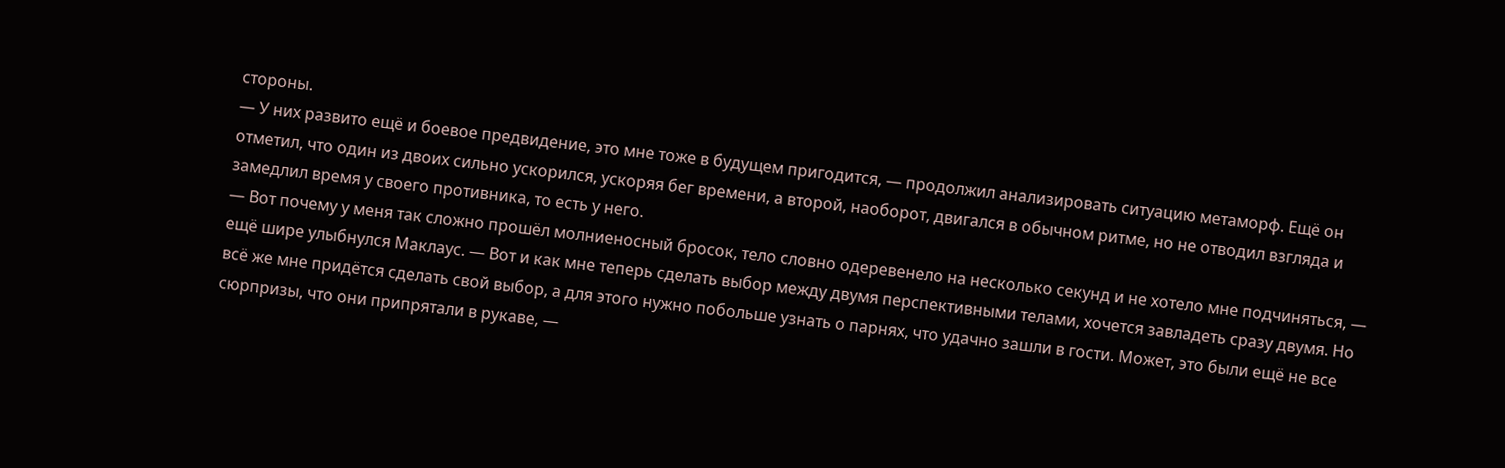стороны.
— У них развито ещё и боевое предвидение, это мне тоже в будущем пригодится, — продолжил анализировать ситуацию метаморф. Ещё он отметил, что один из двоих сильно ускорился, ускоряя бег времени, а второй, наоборот, двигался в обычном ритме, но не отводил взгляда и замедлил время у своего противника, то есть у него.
— Вот почему у меня так сложно прошёл молниеносный бросок, тело словно одеревенело на несколько секунд и не хотело мне подчиняться, — ещё шире улыбнулся Маклаус. — Вот и как мне теперь сделать выбор между двумя перспективными телами, хочется завладеть сразу двумя. Но всё же мне придётся сделать свой выбор, а для этого нужно побольше узнать о парнях, что удачно зашли в гости. Может, это были ещё не все сюрпризы, что они припрятали в рукаве, —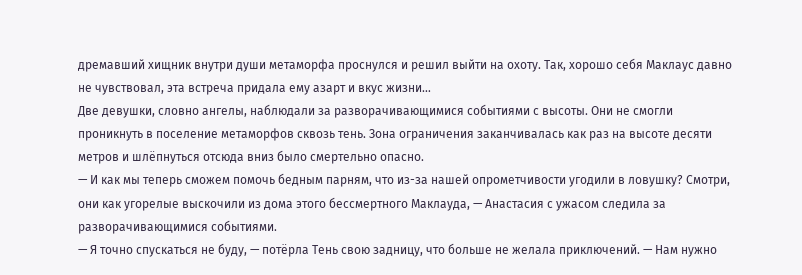дремавший хищник внутри души метаморфа проснулся и решил выйти на охоту. Так, хорошо себя Маклаус давно не чувствовал, эта встреча придала ему азарт и вкус жизни…
Две девушки, словно ангелы, наблюдали за разворачивающимися событиями с высоты. Они не смогли проникнуть в поселение метаморфов сквозь тень. Зона ограничения заканчивалась как раз на высоте десяти метров и шлёпнуться отсюда вниз было смертельно опасно.
— И как мы теперь сможем помочь бедным парням, что из-за нашей опрометчивости угодили в ловушку? Смотри, они как угорелые выскочили из дома этого бессмертного Маклауда, — Анастасия с ужасом следила за разворачивающимися событиями.
— Я точно спускаться не буду, — потёрла Тень свою задницу, что больше не желала приключений. — Нам нужно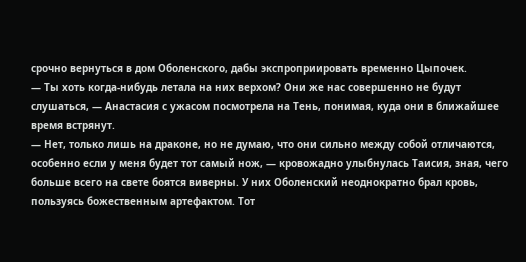срочно вернуться в дом Оболенского, дабы экспроприировать временно Цыпочек.
— Ты хоть когда-нибудь летала на них верхом? Они же нас совершенно не будут слушаться, — Анастасия с ужасом посмотрела на Тень, понимая, куда они в ближайшее время встрянут.
— Нет, только лишь на драконе, но не думаю, что они сильно между собой отличаются, особенно если у меня будет тот самый нож, — кровожадно улыбнулась Таисия, зная, чего больше всего на свете боятся виверны. У них Оболенский неоднократно брал кровь, пользуясь божественным артефактом. Тот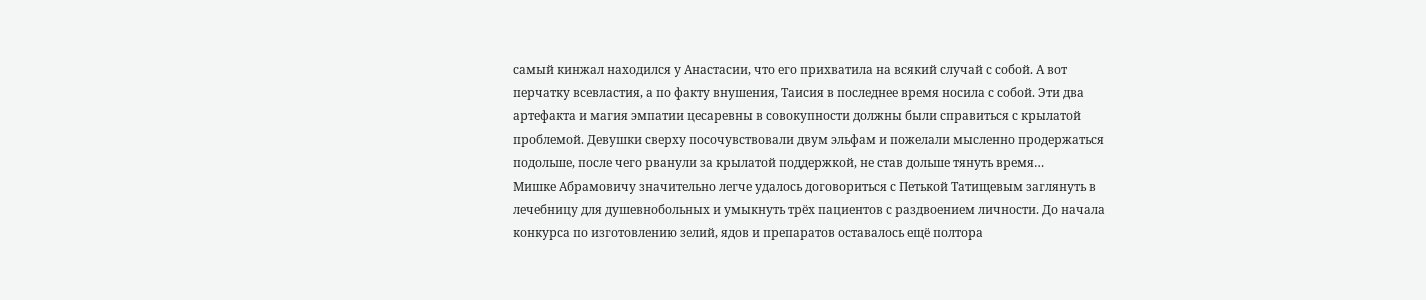самый кинжал находился у Анастасии, что его прихватила на всякий случай с собой. А вот перчатку всевластия, а по факту внушения, Таисия в последнее время носила с собой. Эти два артефакта и магия эмпатии цесаревны в совокупности должны были справиться с крылатой проблемой. Девушки сверху посочувствовали двум эльфам и пожелали мысленно продержаться подольше, после чего рванули за крылатой поддержкой, не став дольше тянуть время…
Мишке Абрамовичу значительно легче удалось договориться с Петькой Татищевым заглянуть в лечебницу для душевнобольных и умыкнуть трёх пациентов с раздвоением личности. До начала конкурса по изготовлению зелий, ядов и препаратов оставалось ещё полтора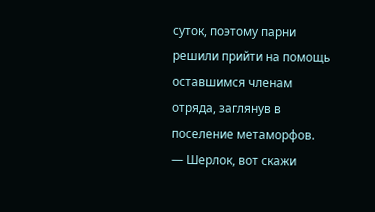суток, поэтому парни решили прийти на помощь оставшимся членам отряда, заглянув в поселение метаморфов.
— Шерлок, вот скажи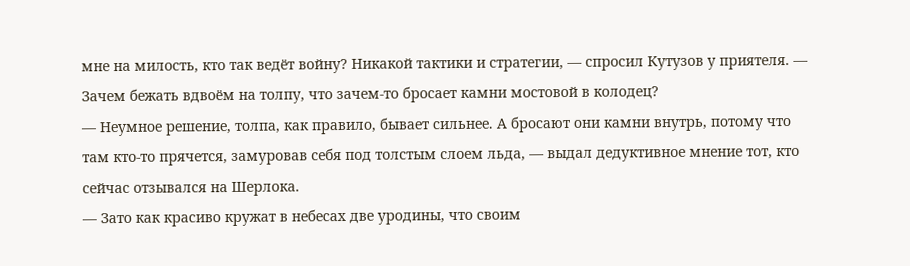мне на милость, кто так ведёт войну? Никакой тактики и стратегии, — спросил Кутузов у приятеля. — Зачем бежать вдвоём на толпу, что зачем-то бросает камни мостовой в колодец?
— Неумное решение, толпа, как правило, бывает сильнее. А бросают они камни внутрь, потому что там кто-то прячется, замуровав себя под толстым слоем льда, — выдал дедуктивное мнение тот, кто сейчас отзывался на Шерлока.
— Зато как красиво кружат в небесах две уродины, что своим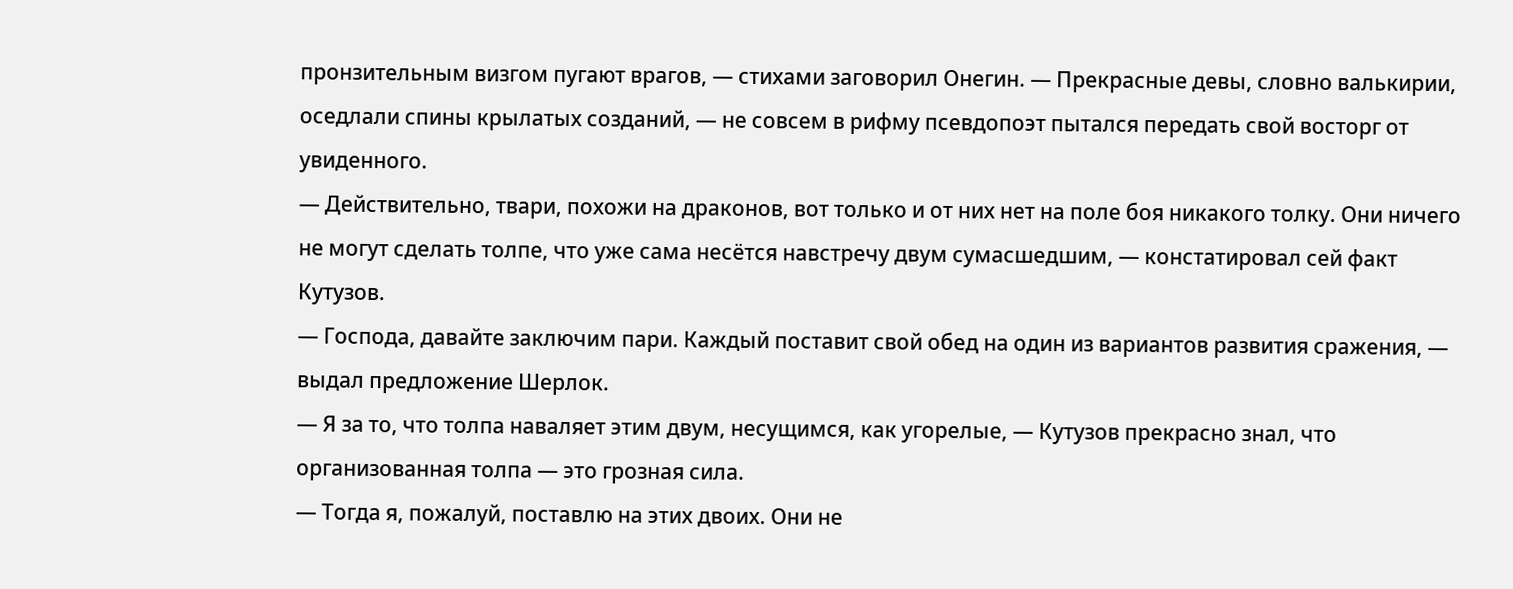пронзительным визгом пугают врагов, — стихами заговорил Онегин. — Прекрасные девы, словно валькирии, оседлали спины крылатых созданий, — не совсем в рифму псевдопоэт пытался передать свой восторг от увиденного.
— Действительно, твари, похожи на драконов, вот только и от них нет на поле боя никакого толку. Они ничего не могут сделать толпе, что уже сама несётся навстречу двум сумасшедшим, — констатировал сей факт Кутузов.
— Господа, давайте заключим пари. Каждый поставит свой обед на один из вариантов развития сражения, — выдал предложение Шерлок.
— Я за то, что толпа наваляет этим двум, несущимся, как угорелые, — Кутузов прекрасно знал, что организованная толпа — это грозная сила.
— Тогда я, пожалуй, поставлю на этих двоих. Они не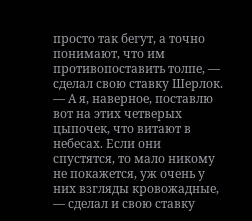просто так бегут, а точно понимают, что им противопоставить толпе, — сделал свою ставку Шерлок.
— А я, наверное, поставлю вот на этих четверых цыпочек, что витают в небесах. Если они спустятся, то мало никому не покажется, уж очень у них взгляды кровожадные, — сделал и свою ставку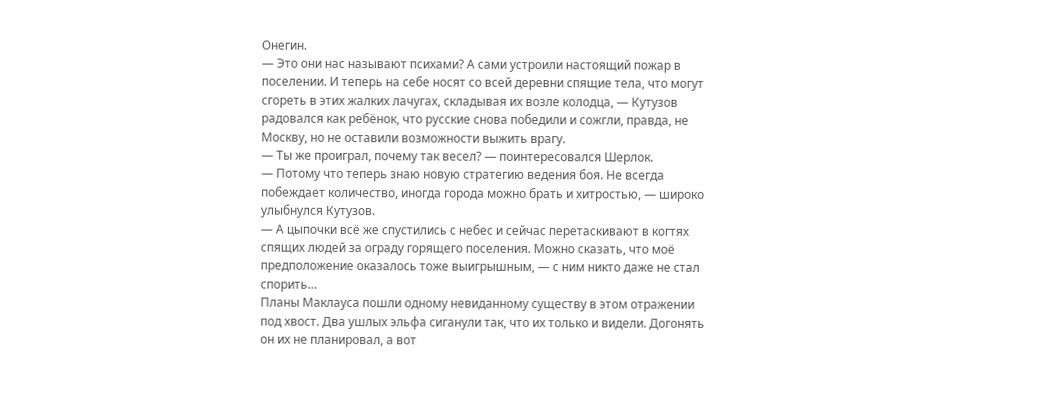Онегин.
— Это они нас называют психами? А сами устроили настоящий пожар в поселении. И теперь на себе носят со всей деревни спящие тела, что могут сгореть в этих жалких лачугах, складывая их возле колодца, — Кутузов радовался как ребёнок, что русские снова победили и сожгли, правда, не Москву, но не оставили возможности выжить врагу.
— Ты же проиграл, почему так весел? — поинтересовался Шерлок.
— Потому что теперь знаю новую стратегию ведения боя. Не всегда побеждает количество, иногда города можно брать и хитростью, — широко улыбнулся Кутузов.
— А цыпочки всё же спустились с небес и сейчас перетаскивают в когтях спящих людей за ограду горящего поселения. Можно сказать, что моё предположение оказалось тоже выигрышным, — с ним никто даже не стал спорить…
Планы Маклауса пошли одному невиданному существу в этом отражении под хвост. Два ушлых эльфа сиганули так, что их только и видели. Догонять он их не планировал, а вот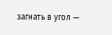загнать в угол —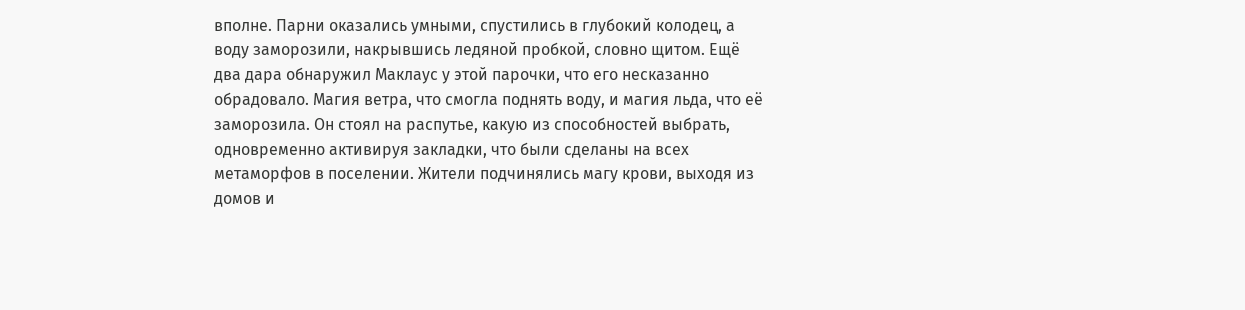вполне. Парни оказались умными, спустились в глубокий колодец, а воду заморозили, накрывшись ледяной пробкой, словно щитом. Ещё два дара обнаружил Маклаус у этой парочки, что его несказанно обрадовало. Магия ветра, что смогла поднять воду, и магия льда, что её заморозила. Он стоял на распутье, какую из способностей выбрать, одновременно активируя закладки, что были сделаны на всех метаморфов в поселении. Жители подчинялись магу крови, выходя из домов и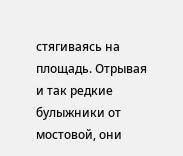стягиваясь на площадь. Отрывая и так редкие булыжники от мостовой, они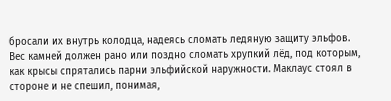бросали их внутрь колодца, надеясь сломать ледяную защиту эльфов. Вес камней должен рано или поздно сломать хрупкий лёд, под которым, как крысы спрятались парни эльфийской наружности. Маклаус стоял в стороне и не спешил, понимая,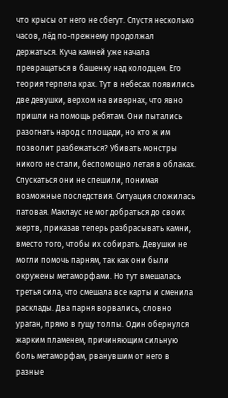что крысы от него не сбегут. Спустя несколько часов, лёд по-прежнему продолжал держаться. Куча камней уже начала превращаться в башенку над колодцем. Его теория терпела крах. Тут в небесах появились две девушки, верхом на вивернах, что явно пришли на помощь ребятам. Они пытались разогнать народ с площади, но кто ж им позволит разбежаться? Убивать монстры никого не стали, беспомощно летая в облаках. Спускаться они не спешили, понимая возможные последствия. Ситуация сложилась патовая. Маклаус не мог добраться до своих жертв, приказав теперь разбрасывать камни, вместо того, чтобы их собирать. Девушки не могли помочь парням, так как они были окружены метаморфами. Но тут вмешалась третья сила, что смешала все карты и сменила расклады. Два парня ворвались, словно ураган, прямо в гущу толпы. Один обернулся жарким пламенем, причиняющим сильную боль метаморфам, рванувшим от него в разные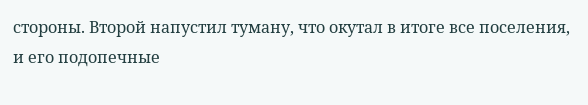стороны. Второй напустил туману, что окутал в итоге все поселения, и его подопечные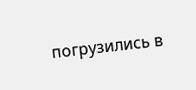погрузились в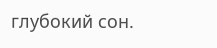глубокий сон.